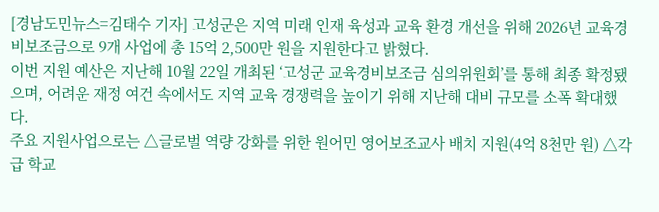[경남도민뉴스=김태수 기자] 고성군은 지역 미래 인재 육성과 교육 환경 개선을 위해 2026년 교육경비보조금으로 9개 사업에 총 15억 2,500만 원을 지원한다고 밝혔다.
이번 지원 예산은 지난해 10월 22일 개최된 ‘고성군 교육경비보조금 심의위원회’를 통해 최종 확정됐으며, 어려운 재정 여건 속에서도 지역 교육 경쟁력을 높이기 위해 지난해 대비 규모를 소폭 확대했다.
주요 지원사업으로는 △글로벌 역량 강화를 위한 원어민 영어보조교사 배치 지원(4억 8천만 원) △각급 학교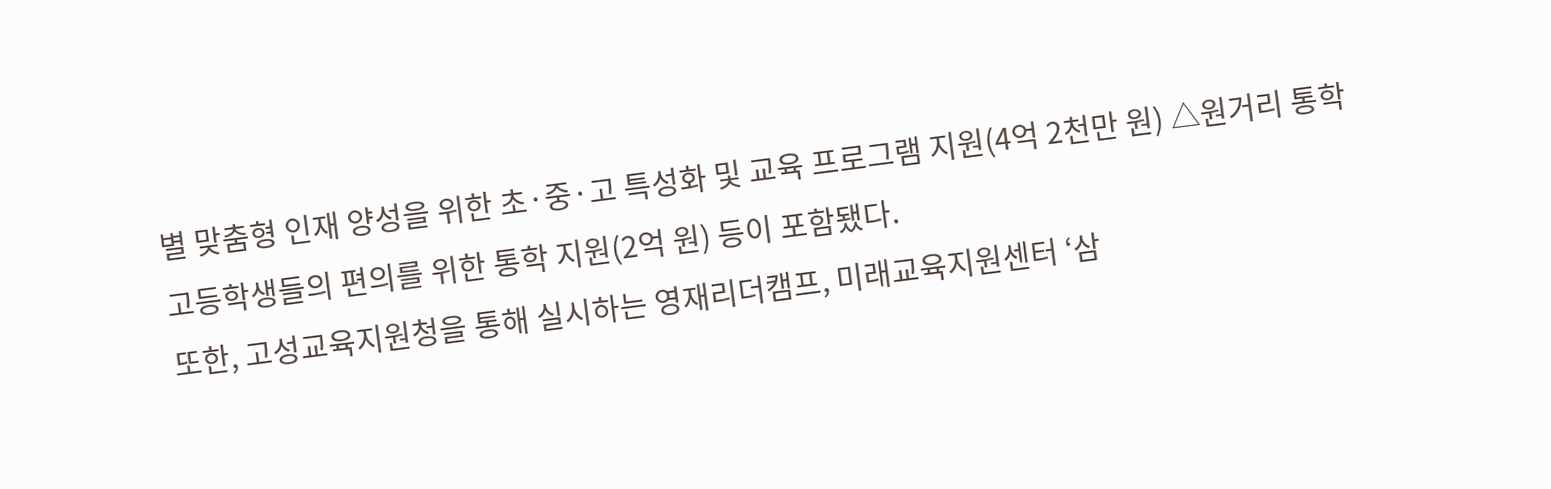별 맞춤형 인재 양성을 위한 초·중·고 특성화 및 교육 프로그램 지원(4억 2천만 원) △원거리 통학 고등학생들의 편의를 위한 통학 지원(2억 원) 등이 포함됐다.
또한, 고성교육지원청을 통해 실시하는 영재리더캠프, 미래교육지원센터 ‘삼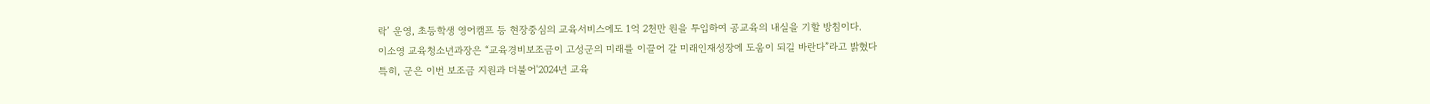락’ 운영, 초등학생 영어캠프 등 현장중심의 교육서비스에도 1억 2천만 원을 투입하여 공교육의 내실을 기할 방침이다.
이소영 교육청소년과장은 “교육경비보조금이 고성군의 미래를 이끌어 갈 미래인재성장에 도움이 되길 바란다”라고 밝혔다
특히, 군은 이번 보조금 지원과 더불어'2024년 교육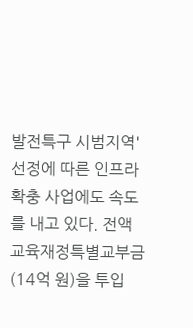발전특구 시범지역' 선정에 따른 인프라 확충 사업에도 속도를 내고 있다. 전액 교육재정특별교부금(14억 원)을 투입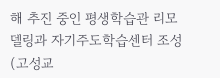해 추진 중인 평생학습관 리모델링과 자기주도학습센터 조성(고성교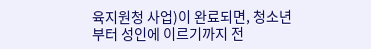육지원청 사업)이 완료되면, 청소년부터 성인에 이르기까지 전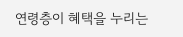연령층이 혜택을 누리는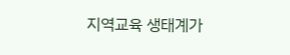지역교육 생태계가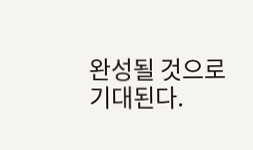완성될 것으로 기대된다.